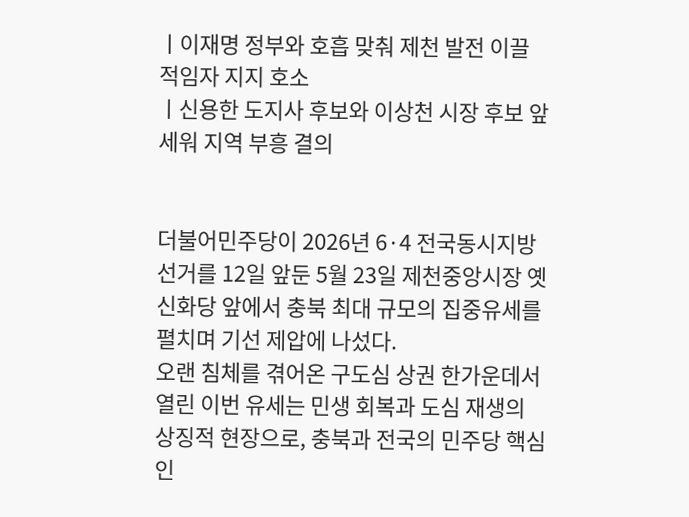ㅣ이재명 정부와 호흡 맞춰 제천 발전 이끌 적임자 지지 호소
ㅣ신용한 도지사 후보와 이상천 시장 후보 앞세워 지역 부흥 결의


더불어민주당이 2026년 6·4 전국동시지방선거를 12일 앞둔 5월 23일 제천중앙시장 옛 신화당 앞에서 충북 최대 규모의 집중유세를 펼치며 기선 제압에 나섰다.
오랜 침체를 겪어온 구도심 상권 한가운데서 열린 이번 유세는 민생 회복과 도심 재생의 상징적 현장으로, 충북과 전국의 민주당 핵심 인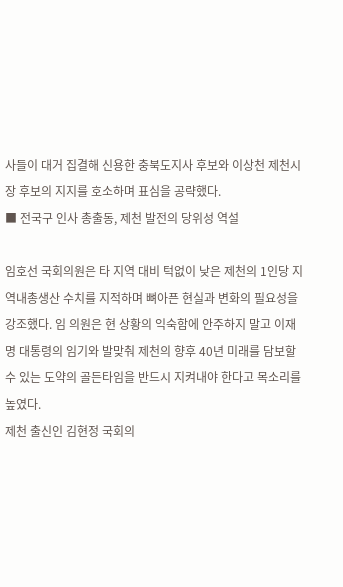사들이 대거 집결해 신용한 충북도지사 후보와 이상천 제천시장 후보의 지지를 호소하며 표심을 공략했다.
■ 전국구 인사 총출동, 제천 발전의 당위성 역설

임호선 국회의원은 타 지역 대비 턱없이 낮은 제천의 1인당 지역내총생산 수치를 지적하며 뼈아픈 현실과 변화의 필요성을 강조했다. 임 의원은 현 상황의 익숙함에 안주하지 말고 이재명 대통령의 임기와 발맞춰 제천의 향후 40년 미래를 담보할 수 있는 도약의 골든타임을 반드시 지켜내야 한다고 목소리를 높였다.
제천 출신인 김현정 국회의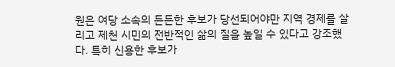원은 여당 소속의 든든한 후보가 당선되어야만 지역 경제를 살리고 제천 시민의 전반적인 삶의 질을 높일 수 있다고 강조했다. 특히 신용한 후보가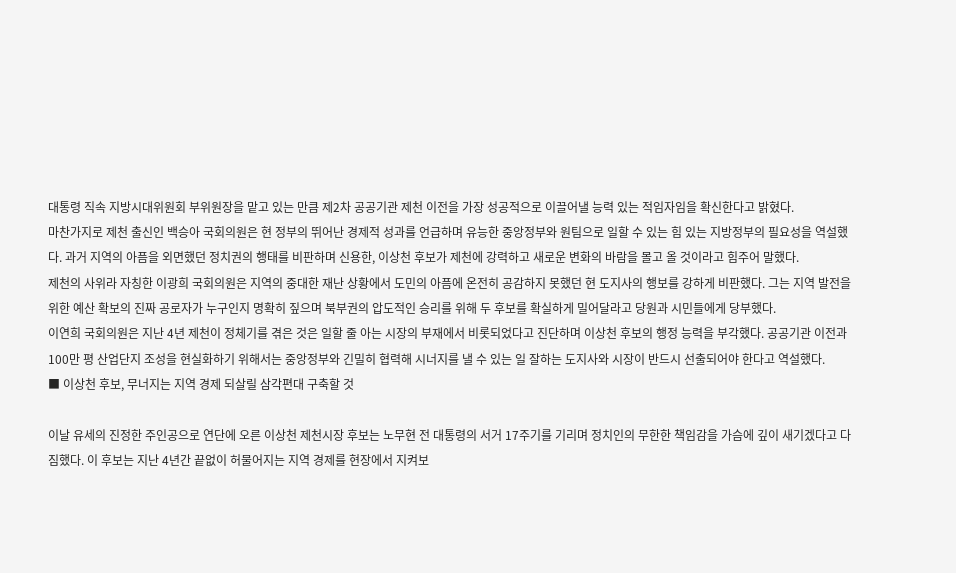대통령 직속 지방시대위원회 부위원장을 맡고 있는 만큼 제2차 공공기관 제천 이전을 가장 성공적으로 이끌어낼 능력 있는 적임자임을 확신한다고 밝혔다.
마찬가지로 제천 출신인 백승아 국회의원은 현 정부의 뛰어난 경제적 성과를 언급하며 유능한 중앙정부와 원팀으로 일할 수 있는 힘 있는 지방정부의 필요성을 역설했다. 과거 지역의 아픔을 외면했던 정치권의 행태를 비판하며 신용한, 이상천 후보가 제천에 강력하고 새로운 변화의 바람을 몰고 올 것이라고 힘주어 말했다.
제천의 사위라 자칭한 이광희 국회의원은 지역의 중대한 재난 상황에서 도민의 아픔에 온전히 공감하지 못했던 현 도지사의 행보를 강하게 비판했다. 그는 지역 발전을 위한 예산 확보의 진짜 공로자가 누구인지 명확히 짚으며 북부권의 압도적인 승리를 위해 두 후보를 확실하게 밀어달라고 당원과 시민들에게 당부했다.
이연희 국회의원은 지난 4년 제천이 정체기를 겪은 것은 일할 줄 아는 시장의 부재에서 비롯되었다고 진단하며 이상천 후보의 행정 능력을 부각했다. 공공기관 이전과 100만 평 산업단지 조성을 현실화하기 위해서는 중앙정부와 긴밀히 협력해 시너지를 낼 수 있는 일 잘하는 도지사와 시장이 반드시 선출되어야 한다고 역설했다.
■ 이상천 후보, 무너지는 지역 경제 되살릴 삼각편대 구축할 것

이날 유세의 진정한 주인공으로 연단에 오른 이상천 제천시장 후보는 노무현 전 대통령의 서거 17주기를 기리며 정치인의 무한한 책임감을 가슴에 깊이 새기겠다고 다짐했다. 이 후보는 지난 4년간 끝없이 허물어지는 지역 경제를 현장에서 지켜보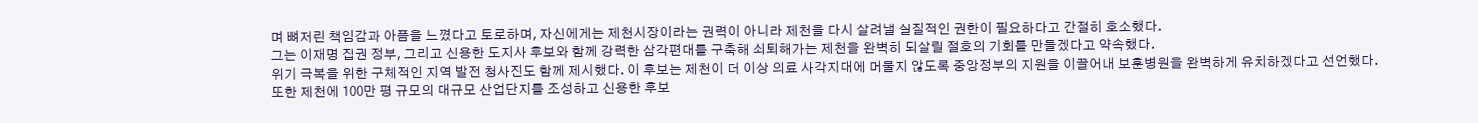며 뼈저린 책임감과 아픔을 느꼈다고 토로하며, 자신에게는 제천시장이라는 권력이 아니라 제천을 다시 살려낼 실질적인 권한이 필요하다고 간절히 호소했다.
그는 이재명 집권 정부, 그리고 신용한 도지사 후보와 함께 강력한 삼각편대를 구축해 쇠퇴해가는 제천을 완벽히 되살릴 절호의 기회를 만들겠다고 약속했다.
위기 극복을 위한 구체적인 지역 발전 청사진도 함께 제시했다. 이 후보는 제천이 더 이상 의료 사각지대에 머물지 않도록 중앙정부의 지원을 이끌어내 보훈병원을 완벽하게 유치하겠다고 선언했다.
또한 제천에 100만 평 규모의 대규모 산업단지를 조성하고 신용한 후보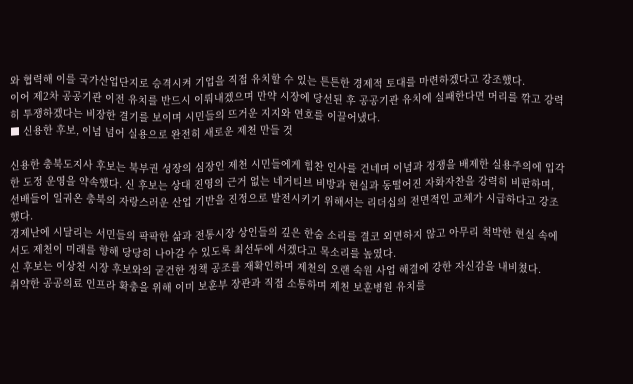와 협력해 이를 국가산업단지로 승격시켜 기업을 직접 유치할 수 있는 튼튼한 경제적 토대를 마련하겠다고 강조했다.
이어 제2차 공공기관 이전 유치를 반드시 이뤄내겠으며 만약 시장에 당선된 후 공공기관 유치에 실패한다면 머리를 깎고 강력히 투쟁하겠다는 비장한 결기를 보이며 시민들의 뜨거운 지지와 연호를 이끌어냈다.
■ 신용한 후보, 이념 넘어 실용으로 완전히 새로운 제천 만들 것

신용한 충북도지사 후보는 북부권 성장의 심장인 제천 시민들에게 힘찬 인사를 건네며 이념과 정쟁을 배제한 실용주의에 입각한 도정 운영을 약속했다. 신 후보는 상대 진영의 근거 없는 네거티브 비방과 현실과 동떨어진 자화자찬을 강력히 비판하며, 선배들이 일궈온 충북의 자랑스러운 산업 기반을 진정으로 발전시키기 위해서는 리더십의 전면적인 교체가 시급하다고 강조했다.
경제난에 시달리는 서민들의 팍팍한 삶과 전통시장 상인들의 깊은 한숨 소리를 결코 외면하지 않고 아무리 척박한 현실 속에서도 제천이 미래를 향해 당당히 나아갈 수 있도록 최선두에 서겠다고 목소리를 높였다.
신 후보는 이상천 시장 후보와의 굳건한 정책 공조를 재확인하며 제천의 오랜 숙원 사업 해결에 강한 자신감을 내비쳤다.
취약한 공공의료 인프라 확충을 위해 이미 보훈부 장관과 직접 소통하며 제천 보훈병원 유치를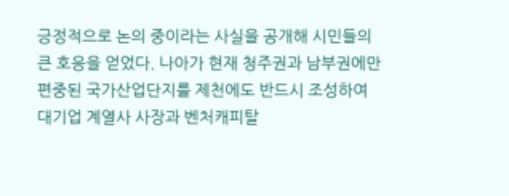긍정적으로 논의 중이라는 사실을 공개해 시민들의 큰 호응을 얻었다. 나아가 현재 청주권과 남부권에만 편중된 국가산업단지를 제천에도 반드시 조성하여 대기업 계열사 사장과 벤처캐피탈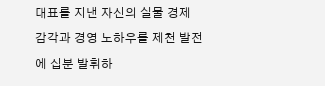대표를 지낸 자신의 실물 경제 감각과 경영 노하우를 제천 발전에 십분 발휘하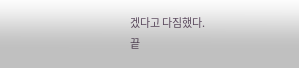겠다고 다짐했다.
끝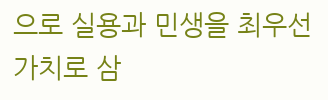으로 실용과 민생을 최우선 가치로 삼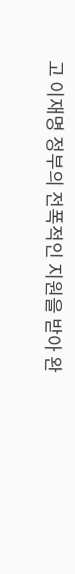고 이재명 정부의 전폭적인 지원을 받아 완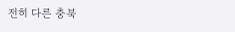전히 다른 충북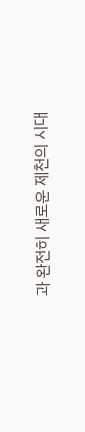과 완전히 새로운 제천의 시대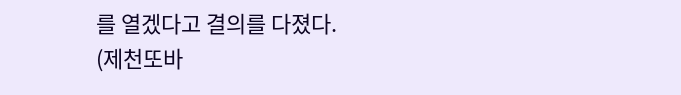를 열겠다고 결의를 다졌다.
(제천또바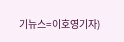기뉴스=이호영기자)